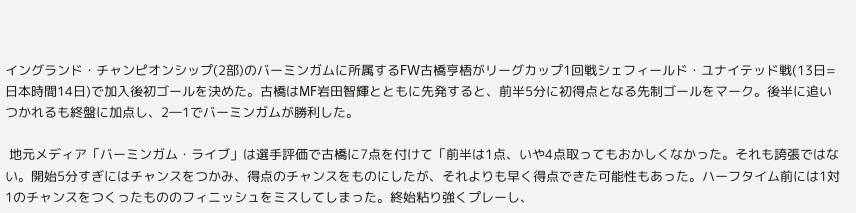イングランド・チャンピオンシップ(2部)のバーミンガムに所属するFW古橋亨梧がリーグカップ1回戦シェフィールド・ユナイテッド戦(13日=日本時間14日)で加入後初ゴールを決めた。古橋はMF岩田智輝とともに先発すると、前半5分に初得点となる先制ゴールをマーク。後半に追いつかれるも終盤に加点し、2―1でバーミンガムが勝利した。

 地元メディア「バーミンガム・ライブ」は選手評価で古橋に7点を付けて「前半は1点、いや4点取ってもおかしくなかった。それも誇張ではない。開始5分すぎにはチャンスをつかみ、得点のチャンスをものにしたが、それよりも早く得点できた可能性もあった。ハーフタイム前には1対1のチャンスをつくったもののフィニッシュをミスしてしまった。終始粘り強くプレーし、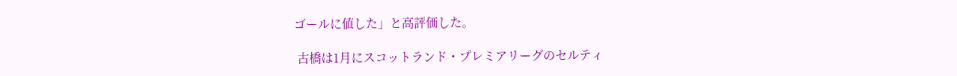ゴールに値した」と高評価した。

 古橋は1月にスコットランド・プレミアリーグのセルティ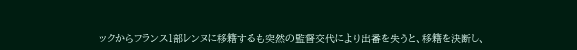ックからフランス1部レンヌに移籍するも突然の監督交代により出番を失うと、移籍を決断し、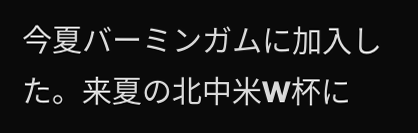今夏バーミンガムに加入した。来夏の北中米W杯に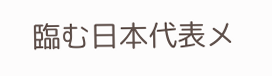臨む日本代表メ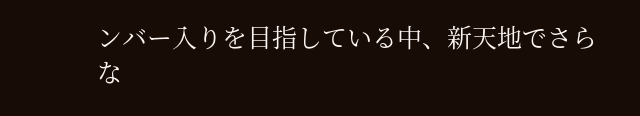ンバー入りを目指している中、新天地でさらな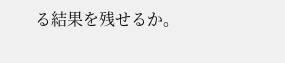る結果を残せるか。